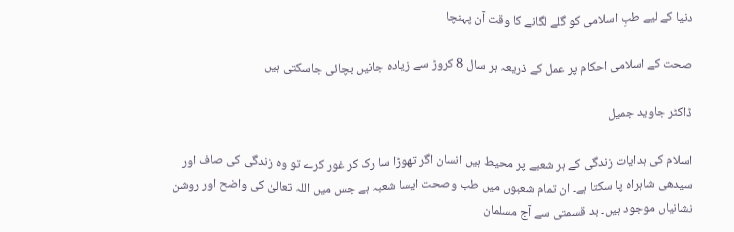دنیا کے لیے طبِ اسلامی کو گلے لگانے کا وقت آن پہنچا

صحت کے اسلامی احکام پر عمل کے ذریعہ ہر سال 8 کروڑ سے زیادہ جانیں بچائی جاسکتی ہیں

ڈاکٹر جاوید جمیل

اسلام کی ہدایات زندگی کے ہر شعبے پر محیط ہیں انسان اگر تھوڑا سا رک کر غور کرے تو وہ زندگی کی صاف اور سیدھی شاہراہ پا سکتا ہے۔ ان تمام شعبوں میں طب وصحت ایسا شعبہ ہے جس میں اللہ تعالیٰ کی واضح اور روشن نشانیاں موجود ہیں۔ بد قسمتی سے آج مسلمان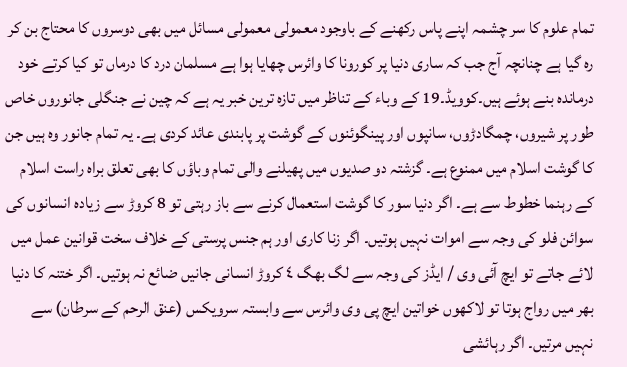تمام علوم کا سر چشمہ اپنے پاس رکھنے کے باوجود معمولی معمولی مسائل میں بھی دوسروں کا محتاج بن کر رہ گیا ہے چنانچہ آج جب کہ ساری دنیا پر کورونا کا وائرس چھایا ہوا ہے مسلمان درد کا درماں تو کیا کرتے خود درماندہ بنے ہوئے ہیں۔کوویڈ۔19 کے وباء کے تناظر میں تازہ ترین خبر یہ ہے کہ چین نے جنگلی جانوروں خاص طور پر شیروں، چمگادڑوں، سانپوں اور پینگوئنوں کے گوشت پر پابندی عائد کردی ہے۔ یہ تمام جانور وہ ہیں جن کا گوشت اسلام میں ممنوع ہے۔ گزشتہ دو صدیوں میں پھیلنے والی تمام وباؤں کا بھی تعلق براہ راست اسلام کے رہنما خطوط سے ہے۔ اگر دنیا سور کا گوشت استعمال کرنے سے باز رہتی تو 8 کروڑ سے زیادہ انسانوں کی سوائن فلو کی وجہ سے اموات نہیں ہوتیں۔ اگر زنا کاری اور ہم جنس پرستی کے خلاف سخت قوانین عمل میں لائے جاتے تو ایچ آئی وی / ایڈز کی وجہ سے لگ بھگ ٤ کروڑ انسانی جانیں ضائع نہ ہوتیں۔ اگر ختنہ کا دنیا بھر میں رواج ہوتا تو لاکھوں خواتین ایچ پی وی وائرس سے وابستہ سرویکس (عنق الرحم کے سرطان) سے نہیں مرتیں۔ اگر رہائشی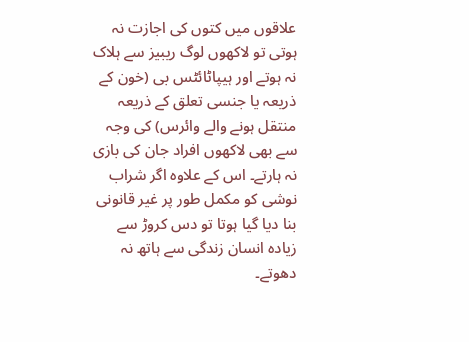علاقوں میں کتوں کی اجازت نہ ہوتی تو لاکھوں لوگ ریبیز سے ہلاک نہ ہوتے اور ہیپاٹائٹس بی (خون کے ذریعہ یا جنسی تعلق کے ذریعہ منتقل ہونے والے وائرس) کی وجہ سے بھی لاکھوں افراد جان کی بازی نہ ہارتے۔ اس کے علاوہ اگر شراب نوشی کو مکمل طور پر غیر قانونی بنا دیا گیا ہوتا تو دس کروڑ سے زیادہ انسان زندگی سے ہاتھ نہ دھوتے۔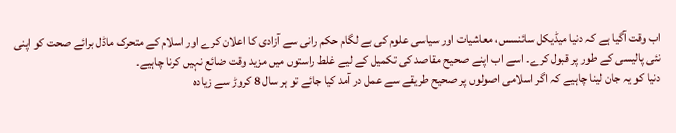اب وقت آگیا ہے کہ دنیا میڈیکل سائنسس، معاشیات اور سیاسی علوم کی بے لگام حکم رانی سے آزادی کا اعلان کرے اور اسلام کے متحرک ماڈل برائے صحت کو اپنی نئی پالیسی کے طور پر قبول کرے۔ اسے اب اپنے صحیح مقاصد کی تکمیل کے لیے غلط راستوں میں مزید وقت ضائع نہیں کرنا چاہیے۔
دنیا کو یہ جان لینا چاہیے کہ اگر اسلامی اصولوں پر صحیح طریقے سے عمل در آمد کیا جائے تو ہر سال 8 کروڑ سے زیادہ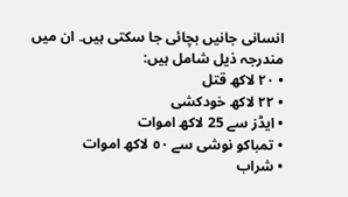انسانی جانیں بچائی جا سکتی ہیں۔ ان میں مندرجہ ذیل شامل ہیں:
• ٢٠ لاکھ قتل
• ٢٢ لاکھ خودکشی
• ایڈز سے 25 لاکھ اموات
• تمباکو نوشی سے ٥٠ لاکھ اموات
• شراب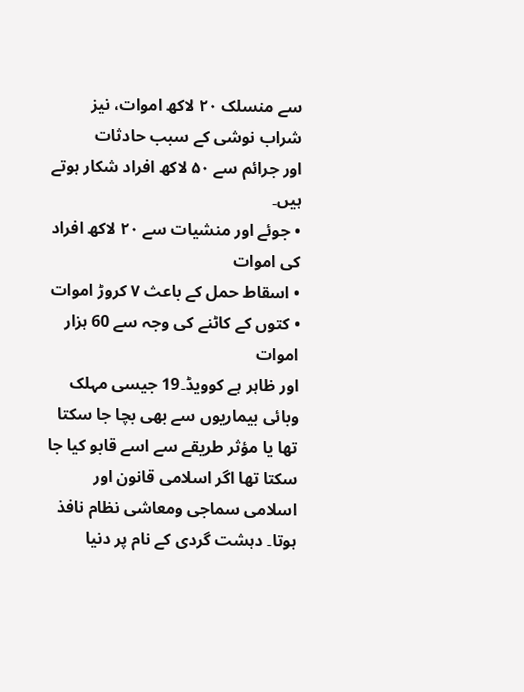سے منسلک ٢٠ لاکھ اموات، نیز شراب نوشی کے سبب حادثات
اور جرائم سے ۵۰ لاکھ افراد شکار ہوتے ہیں۔
• جوئے اور منشیات سے ٢٠ لاکھ افراد کی اموات
• اسقاط حمل کے باعث ٧ کروڑ اموات
• کتوں کے کاٹنے کی وجہ سے 60 ہزار اموات
اور ظاہر ہے کوویڈ۔19 جیسی مہلک وبائی بیماریوں سے بھی بچا جا سکتا تھا یا مؤثر طریقے سے اسے قابو کیا جا سکتا تھا اگر اسلامی قانون اور اسلامی سماجی ومعاشی نظام نافذ ہوتا۔ دہشت گردی کے نام پر دنیا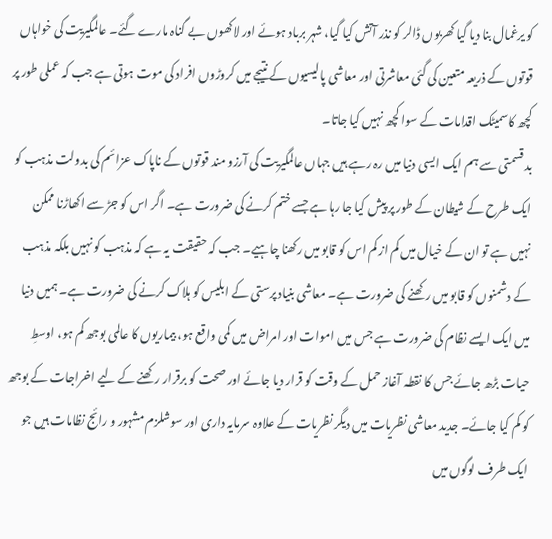کو یرغمال بنا دیا گیا کھربوں ڈالر کو نذر آتش کیا گیا، شہر برباد ہوئے اور لاکھوں بے گناہ مارے گئے۔ عالمگیریت کی خواہاں قوتوں کے ذریعہ متعین کی گئی معاشرتی اور معاشی پالیسیوں کے نتیجے میں کروڑوں افراد کی موت ہوتی ہے جب کہ عملی طور پر کچھ کاسمیٹک اقدامات کے سوا کچھ نہیں کیا جاتا۔
بد قسمتی سے ہم ایک ایسی دنیا میں رہ رہے ہیں جہاں عالمگیریت کی آرزو مند قوتوں کے ناپاک عزائم کی بدولت مذہب کو ایک طرح کے شیطان کے طور پر پیش کیا جا رہا ہے جسے ختم کرنے کی ضرورت ہے۔ اگر اس کو جڑ سے اکھاڑنا ممکن نہیں ہے تو ان کے خیال میں کم از کم اس کو قابو میں رکھنا چاہیے۔ جب کہ حقیقت یہ ہے کہ مذہب کو نہیں بلکہ مذہب کے دشمنوں کو قابو میں رکھنے کی ضرورت ہے۔ معاشی بنیاد پرستی کے ابلیس کو ہلاک کرنے کی ضرورت ہے۔ ہمیں دنیا میں ایک ایسے نظام کی ضرورت ہے جس میں اموات اور امراض میں کمی واقع ہو، بیماریوں کا عالمی بوجھ کم ہو، اوسطِ حیات بڑھ جائے جس کا نقطہ آغاز حمل کے وقت کو قرار دیا جائے اور صحت کو برقرار رکھنے کے لیے اخراجات کے بوجھ کو کم کیا جائے۔ جدید معاشی نظریات میں دیگر نظریات کے علاوہ سرمایہ داری اور سوشلزم مشہور و رائج نظامات ہیں جو ایک طرف لوگوں میں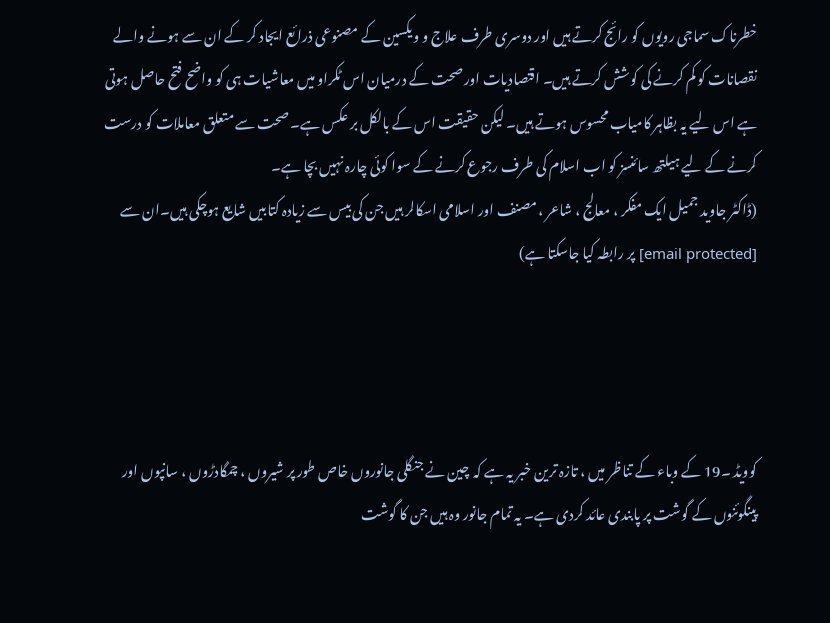خطرناک سماجی رویوں کو رائج کرتے ہیں اور دوسری طرف علاج و ویکسین کے مصنوعی ذرائع ایجاد کر کے ان سے ہونے والے نقصانات کو کم کرنے کی کوشش کرتے ہیں۔ اقتصادیات اور صحت کے درمیان اس ٹکراو میں معاشیات ہی کو واضح فتح حاصل ہوتی ہے اس لیے یہ بظاہر کامیاب محسوس ہوتے ہیں۔ لیکن حقیقت اس کے بالکل بر عکس ہے۔ صحت سے متعلق معاملات کو درست کرنے کے لیے ہیلتھ سائنسز کو اب اسلام کی طرف رجوع کرنے کے سوا کوئی چارہ نہیں بچا ہے۔
(ڈاکٹر جاوید جمیل ایک مفکر ، معالج ، شاعر ، مصنف اور اسلامی اسکالر ہیں جن کی بیس سے زیادہ کتابیں شایع ہوچکی ہیں۔ان سے [email protected] پر رابطہ کیا جاسکتا ہے)




کوویڈ ۔19 کے وباء کے تناظر میں ، تازہ ترین خبر یہ ہے کہ چین نے جنگلی جانوروں خاص طور پر شیروں ، چمگادڑوں ، سانپوں اور پینگوئنوں کے گوشت پر پابندی عائد کردی ہے۔ یہ تمام جانور وہ ہیں جن کا گوشت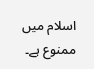اسلام میں ممنوع ہے۔